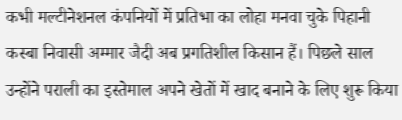कभी मल्टीनेशनल कंपनियों में प्रतिभा का लोहा मनवा चुके पिहानी कस्बा निवासी अम्मार जैदी अब प्रगतिशील किसान हैं। पिछले साल उन्होंने पराली का इस्तेमाल अपने खेतों में खाद बनाने के लिए शुरू किया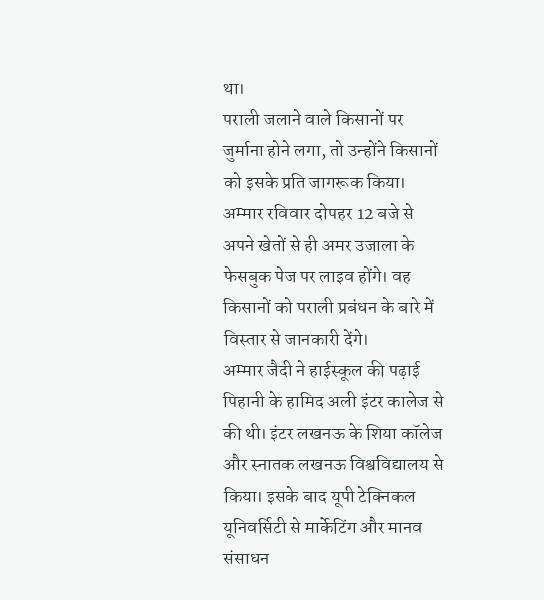था।
पराली जलाने वाले किसानों पर जुर्माना होने लगा, तो उन्होंने किसानों को इसके प्रति जागरूक किया। अम्मार रविवार दोपहर 12 बजे से अपने खेतों से ही अमर उजाला के फेसबुक पेज पर लाइव होंगे। वह किसानों को पराली प्रबंधन के बारे में विस्तार से जानकारी देंगे।
अम्मार जैदी ने हाईस्कूल की पढ़ाई पिहानी के हामिद अली इंटर कालेज से की थी। इंटर लखनऊ के शिया कॉलेज और स्नातक लखनऊ विश्वविद्यालय से किया। इसके बाद यूपी टेक्निकल यूनिवर्सिटी से मार्केटिंग और मानव संसाधन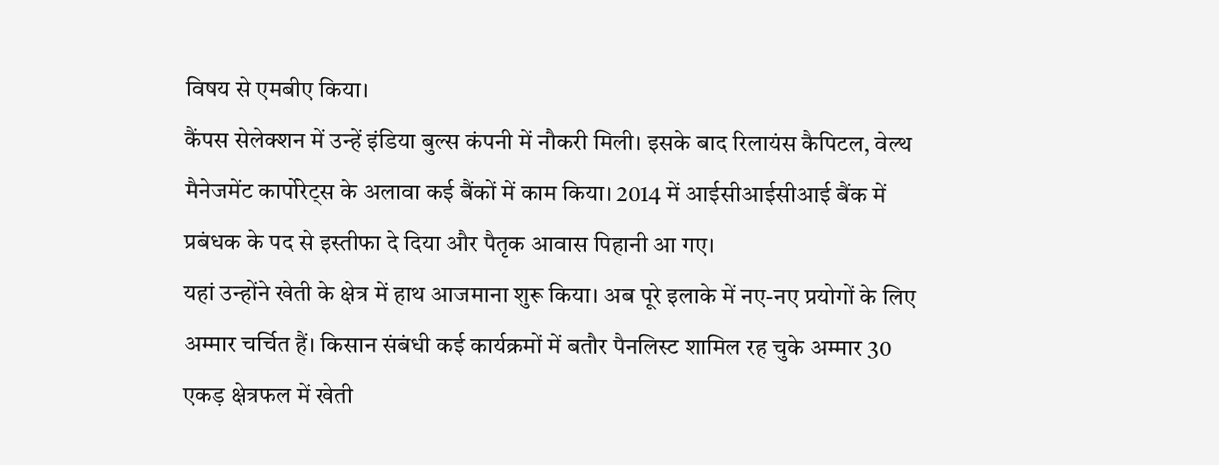विषय से एमबीए किया।
कैंपस सेलेक्शन में उन्हें इंडिया बुल्स कंपनी में नौकरी मिली। इसके बाद रिलायंस कैपिटल, वेल्थ मैनेजमेंट कार्पोरेट्स के अलावा कई बैंकों में काम किया। 2014 में आईसीआईसीआई बैंक में प्रबंधक के पद से इस्तीफा दे दिया और पैतृक आवास पिहानी आ गए।
यहां उन्होंने खेती के क्षेत्र में हाथ आजमाना शुरू किया। अब पूरे इलाके में नए-नए प्रयोगों के लिए अम्मार चर्चित हैं। किसान संबंधी कई कार्यक्रमों में बतौर पैनलिस्ट शामिल रह चुके अम्मार 30 एकड़ क्षेत्रफल में खेती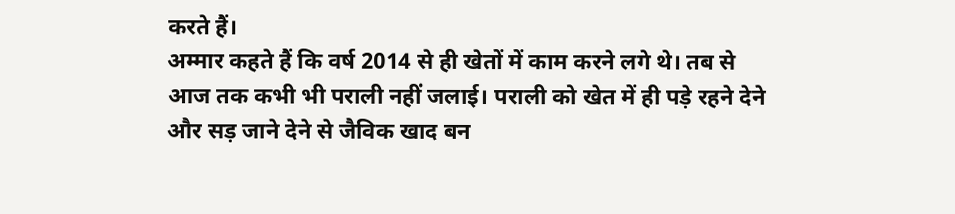करते हैं।
अम्मार कहते हैं कि वर्ष 2014 से ही खेतों में काम करने लगे थे। तब से आज तक कभी भी पराली नहीं जलाई। पराली को खेत में ही पड़े रहने देने और सड़ जाने देने से जैविक खाद बन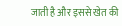जाती है और इससे खेत की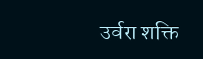उर्वरा शक्ति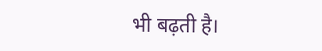भी बढ़ती है।